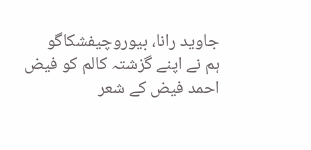جاوید رانا، بیوروچیفشکاگو
ہم نے اپنے گزشتہ کالم کو فیض احمد فیض کے شعر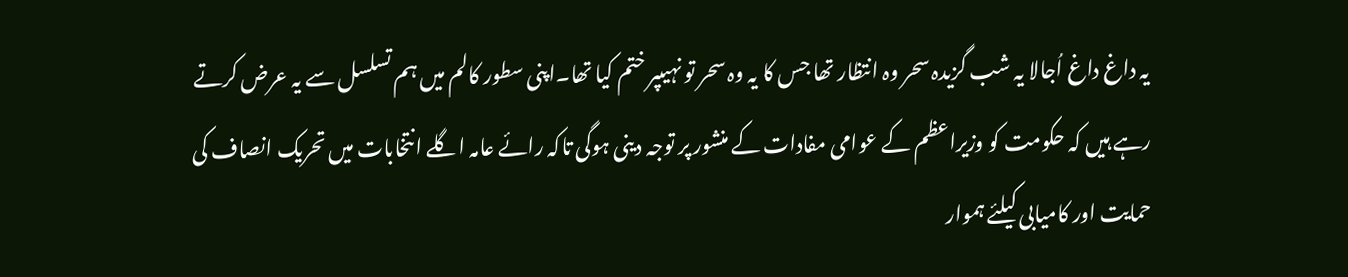یہ داغ داغ اُجالا یہ شب گزیدہ سحر وہ انتظار تھا جس کا یہ وہ سحر تو نہیںپر ختم کیا تھا۔اپنی سطور کالم میں ہم تسلسل سے یہ عرض کرتے رہے ہیں کہ حکومت کو وزیراعظم کے عوامی مفادات کے منشور پر توجہ دینی ہوگی تاکہ رائے عامہ اگلے انتخابات میں تحریک انصاف کی حمایت اور کامیابی کیلئے ہموار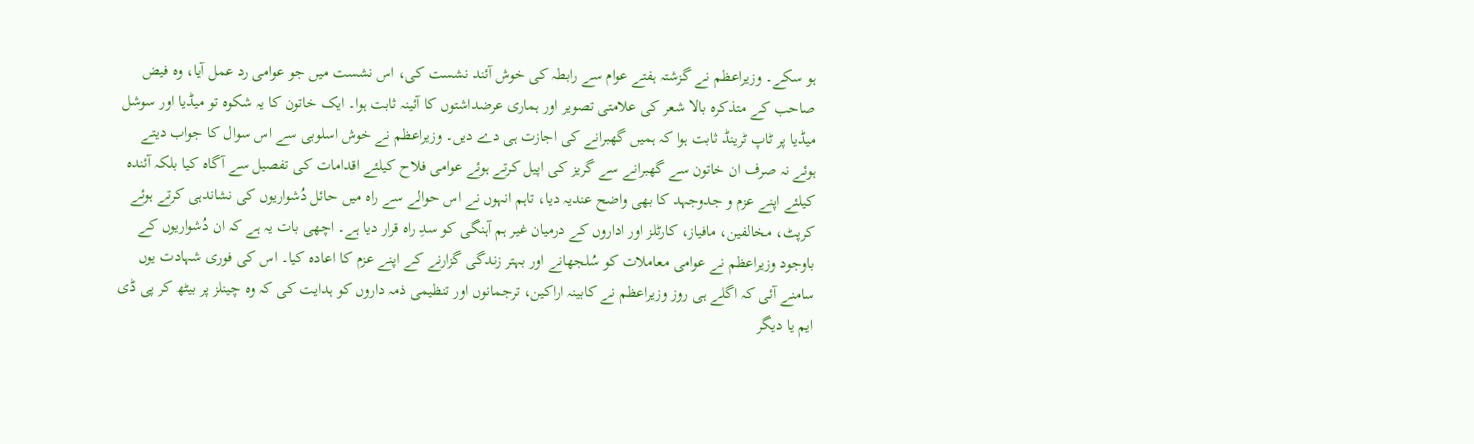ہو سکے۔ وزیراعظم نے گزشتہ ہفتے عوام سے رابطہ کی خوش آئند نشست کی، اس نشست میں جو عوامی رد عمل آیا، وہ فیض صاحب کے متذکرہ بالا شعر کی علامتی تصویر اور ہماری عرضداشتوں کا آئینہ ثابت ہوا۔ ایک خاتون کا یہ شکوہ تو میڈیا اور سوشل میڈیا پر ٹاپ ٹرینڈ ثابت ہوا کہ ہمیں گھبرانے کی اجازت ہی دے دیں۔ وزیراعظم نے خوش اسلوبی سے اس سوال کا جواب دیتے ہوئے نہ صرف ان خاتون سے گھبرانے سے گریز کی اپیل کرتے ہوئے عوامی فلاح کیلئے اقدامات کی تفصیل سے آگاہ کیا بلکہ آئندہ کیلئے اپنے عزم و جدوجہد کا بھی واضح عندیہ دیا، تاہم انہوں نے اس حوالے سے راہ میں حائل دُشواریوں کی نشاندہی کرتے ہوئے کرپٹ، مخالفین، مافیاز، کارٹلز اور اداروں کے درمیان غیر ہم آہنگی کو سدِ راہ قرار دیا ہے۔ اچھی بات یہ ہے کہ ان دُشواریوں کے باوجود وزیراعظم نے عوامی معاملات کو سُلجھانے اور بہتر زندگی گزارنے کے اپنے عزم کا اعادہ کیا۔ اس کی فوری شہادت یوں سامنے آئی کہ اگلے ہی روز وزیراعظم نے کابینہ اراکین، ترجمانوں اور تنظیمی ذمہ داروں کو ہدایت کی کہ وہ چینلز پر بیٹھ کر پی ڈی ایم یا دیگر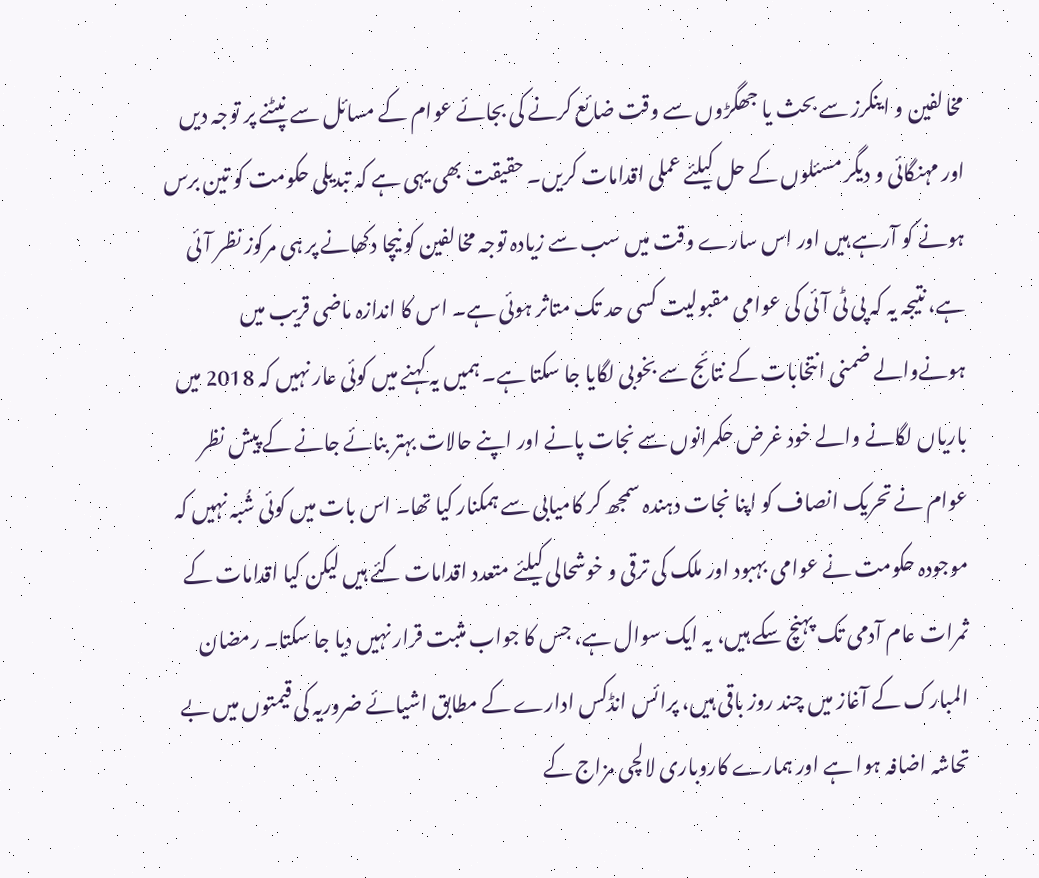مخالفین و اینکرز سے بحث یا جھگڑوں سے وقت ضائع کرنے کی بجائے عوام کے مسائل سے نپٹنے پر توجہ دیں اور مہنگائی و دیگر مسئلوں کے حل کیلئے عملی اقدامات کریں۔ حقیقت بھی یہی ہے کہ تبدیلی حکومت کو تین برس ہونے کو آرہے ہیں اور اس سارے وقت میں سب سے زیادہ توجہ مخالفین کو نیچا دکھانے پر ہی مرکوز نظر آئی ہے، نتیجہ یہ کہ پی ٹی آئی کی عوامی مقبولیت کسی حد تک متاثر ہوئی ہے۔ اس کا اندازہ ماضی قریب میں ہونےوالے ضمنی انتخابات کے نتائج سے بخوبی لگایا جا سکتا ہے۔ ہمیں یہ کہنے میں کوئی عار نہیں کہ 2018 میں باریاں لگانے والے خود غرض حکمرانوں سے نجات پانے اور اپنے حالات بہتر بنائے جانے کے پیش نظر عوام نے تحریک انصاف کو اپنا نجات دہندہ سمجھ کر کامیابی سے ہمکنار کیا تھا۔ اس بات میں کوئی شُبہ نہیں کہ موجودہ حکومت نے عوامی بہبود اور ملک کی ترقی و خوشحالی کیلئے متعدد اقدامات کئے ہیں لیکن کیا اقدامات کے ثمرات عام آدمی تک پہنچ سکے ہیں، یہ ایک سوال ہے، جس کا جواب مثبت قرار نہیں دیا جا سکتا۔ رمضان المبارک کے آغاز میں چند روز باقی ہیں، پرائس انڈکس ادارے کے مطابق اشیائے ضروریہ کی قیمتوں میں بے تحاشہ اضافہ ہوا ہے اور ہمارے کاروباری لالچی مزاج کے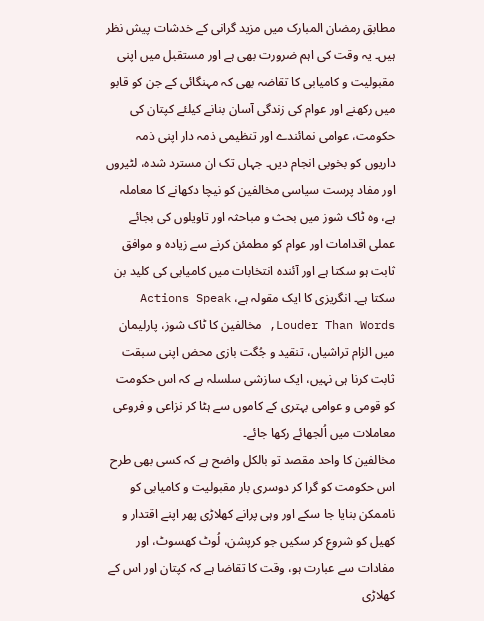مطابق رمضان المبارک میں مزید گرانی کے خدشات پیش نظر ہیں۔ یہ وقت کی اہم ضرورت بھی ہے اور مستقبل میں اپنی مقبولیت و کامیابی کا تقاضہ بھی کہ مہنگائی کے جن کو قابو میں رکھنے اور عوام کی زندگی آسان بنانے کیلئے کپتان کی حکومت، عوامی نمائندے اور تنظیمی ذمہ دار اپنی ذمہ داریوں کو بخوبی انجام دیں۔ جہاں تک ان مسترد شدہ، لٹیروں اور مفاد پرست سیاسی مخالفین کو نیچا دکھانے کا معاملہ ہے، وہ ٹاک شوز میں بحث و مباحثہ اور تاویلوں کی بجائے عملی اقدامات اور عوام کو مطمئن کرنے سے زیادہ و موافق ثابت ہو سکتا ہے اور آئندہ انتخابات میں کامیابی کی کلید بن سکتا ہے۔ انگریزی کا ایک مقولہ ہے، Actions Speak Louder Than Words, مخالفین کا ٹاک شوز، پارلیمان میں الزام تراشیاں، تنقید و جُگت بازی محض اپنی سبقت ثابت کرنا ہی نہیں، ایک سازشی سلسلہ ہے کہ اس حکومت کو قومی و عوامی بہتری کے کاموں سے ہٹا کر نزاعی و فروعی معاملات میں اُلجھائے رکھا جائے۔
مخالفین کا واحد مقصد تو بالکل واضح ہے کہ کسی بھی طرح اس حکومت کو گرا کر دوسری بار مقبولیت و کامیابی کو ناممکن بنایا جا سکے اور وہی پرانے کھلاڑی پھر اپنے اقتدار و کھیل کو شروع کر سکیں جو کرپشن، لُوٹ کھسوٹ، اور مفادات سے عبارت ہو، وقت کا تقاضا ہے کہ کپتان اور اس کے کھلاڑی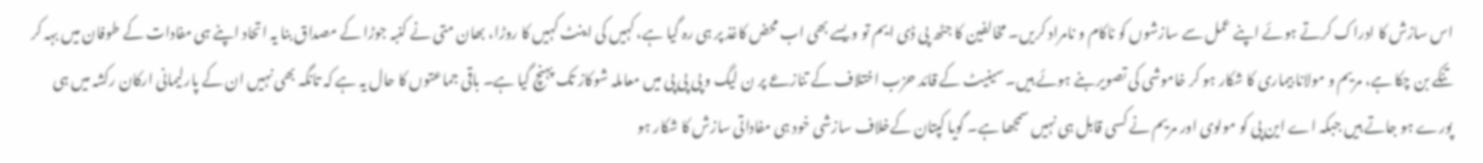اس سازش کا ادراک کرتے ہوئے اپنے عمل سے سازشوں کو ناکام و نامراد کریں۔ مخالفین کا جٹھ پی ڈی ایم تو ویسے بھی اب محض کاغذ پر ہی رہ گیا ہے، کہیں کی اینٹ کہیں کا روڑا، بھان متی نے کنبہ جوڑا کے مصداق بنا یہ اتحاد اپنے ہی مفادات کے طوفان میں بہہ کر تنکے بن چکا ہے، مریم و مولانا بیماری کا شکار ہو کر خاموشی کی تصویر بنے ہوئے ہیں۔ سینیٹ کے قائد حزب اختلاف کے تنازعے پر ن لیگ و پی پی پی میں معاملہ شوکاز تک پہنچ گیا ہے۔ باقی جماعتوں کا حال یہ ہے کہ تانگہ بھی نہیں ان کے پارلیمانی ارکان رکشہ میں ہی پورے ہو جاتے ہیں جبکہ اے این پی کو مولوی اور مریم نے کسی قابل ہی نہیں سمجھا ہے۔ گویا کپتان کےخلاف سازشی خود ہی مفاداتی سازش کا شکار ہو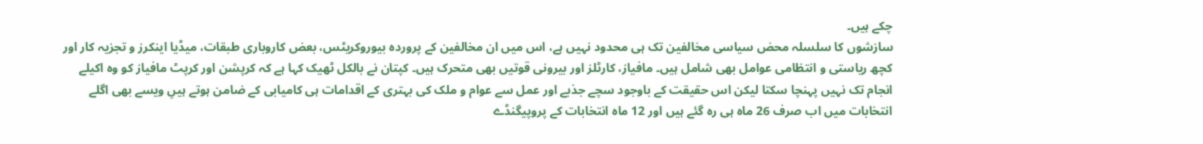چکے ہیں۔
سازشوں کا سلسلہ محض سیاسی مخالفین تک ہی محدود نہیں ہے، اس میں ان مخالفین کے پروردہ بیوروکریٹس، بعض کاروباری طبقات، میڈیا اینکرز و تجزیہ کار اور کچھ ریاستی و انتظامی عوامل بھی شامل ہیں۔ مافیاز، کارٹلز اور بیرونی قوتیں بھی متحرک ہیں۔ کپتان نے بالکل ٹھیک کہا ہے کہ کرپشن اور کرپٹ مافیاز کو وہ اکیلے انجام تک نہیں پہنچا سکتا لیکن اس حقیقت کے باوجود سچے جذبے اور عمل سے عوام و ملک کی بہتری کے اقدامات ہی کامیابی کے ضامن ہوتے ہیںِ ویسے بھی اگلے انتخابات میں اب صرف 26 ماہ ہی رہ گئے ہیں اور 12 ماہ انتخابات کے پروپیگنڈے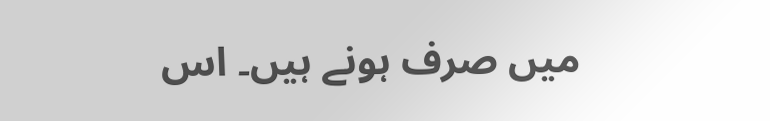میں صرف ہونے ہیں۔ اس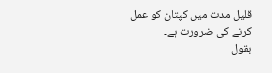قلیل مدت میں کپتان کو عمل کرنے کی ضرورت ہے۔
بقول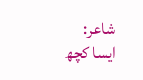شاعر:
ایسا کچھ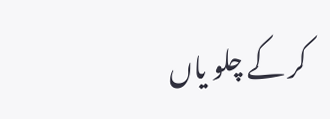کر کے چلو یاں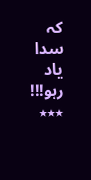کہ سدا یاد رہو!!!
٭٭٭